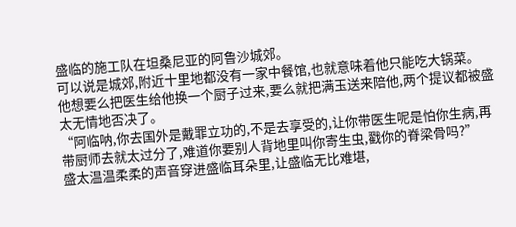盛临的施工队在坦桑尼亚的阿鲁沙城郊。
可以说是城郊,附近十里地都没有一家中餐馆,也就意味着他只能吃大锅菜。
他想要么把医生给他换一个厨子过来,要么就把满玉送来陪他,两个提议都被盛太无情地否决了。
“阿临呐,你去国外是戴罪立功的,不是去享受的,让你带医生呢是怕你生病,再带厨师去就太过分了,难道你要别人背地里叫你寄生虫,戳你的脊梁骨吗?”
盛太温温柔柔的声音穿进盛临耳朵里,让盛临无比难堪,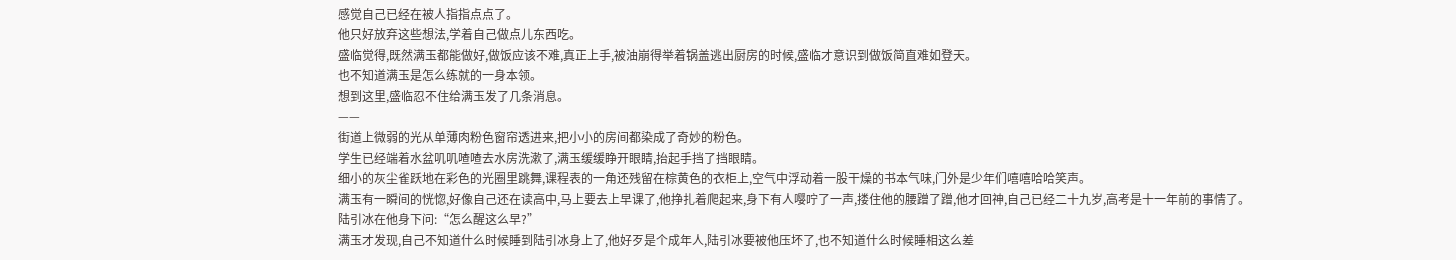感觉自己已经在被人指指点点了。
他只好放弃这些想法,学着自己做点儿东西吃。
盛临觉得,既然满玉都能做好,做饭应该不难,真正上手,被油崩得举着锅盖逃出厨房的时候,盛临才意识到做饭简直难如登天。
也不知道满玉是怎么练就的一身本领。
想到这里,盛临忍不住给满玉发了几条消息。
——
街道上微弱的光从单薄肉粉色窗帘透进来,把小小的房间都染成了奇妙的粉色。
学生已经端着水盆叽叽喳喳去水房洗漱了,满玉缓缓睁开眼睛,抬起手挡了挡眼睛。
细小的灰尘雀跃地在彩色的光圈里跳舞,课程表的一角还残留在棕黄色的衣柜上,空气中浮动着一股干燥的书本气味,门外是少年们嘻嘻哈哈笑声。
满玉有一瞬间的恍惚,好像自己还在读高中,马上要去上早课了,他挣扎着爬起来,身下有人嘤咛了一声,搂住他的腰蹭了蹭,他才回神,自己已经二十九岁,高考是十一年前的事情了。
陆引冰在他身下问:“怎么醒这么早?”
满玉才发现,自己不知道什么时候睡到陆引冰身上了,他好歹是个成年人,陆引冰要被他压坏了,也不知道什么时候睡相这么差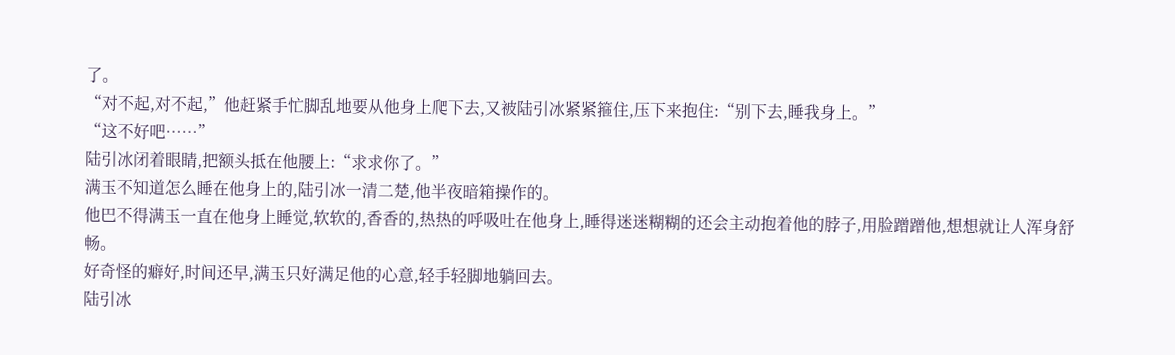了。
“对不起,对不起,”他赶紧手忙脚乱地要从他身上爬下去,又被陆引冰紧紧箍住,压下来抱住:“别下去,睡我身上。”
“这不好吧……”
陆引冰闭着眼睛,把额头抵在他腰上:“求求你了。”
满玉不知道怎么睡在他身上的,陆引冰一清二楚,他半夜暗箱操作的。
他巴不得满玉一直在他身上睡觉,软软的,香香的,热热的呼吸吐在他身上,睡得迷迷糊糊的还会主动抱着他的脖子,用脸蹭蹭他,想想就让人浑身舒畅。
好奇怪的癖好,时间还早,满玉只好满足他的心意,轻手轻脚地躺回去。
陆引冰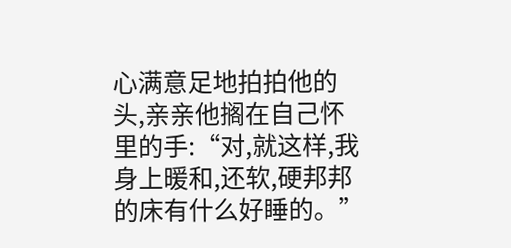心满意足地拍拍他的头,亲亲他搁在自己怀里的手:“对,就这样,我身上暖和,还软,硬邦邦的床有什么好睡的。”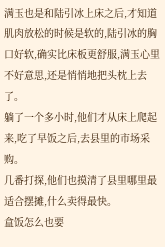满玉也是和陆引冰上床之后,才知道肌肉放松的时候是软的,陆引冰的胸口好软,确实比床板更舒服,满玉心里不好意思,还是悄悄地把头枕上去了。
躺了一个多小时,他们才从床上爬起来,吃了早饭之后,去县里的市场采购。
几番打探,他们也摸清了县里哪里最适合摆摊,什么卖得最快。
盒饭怎么也要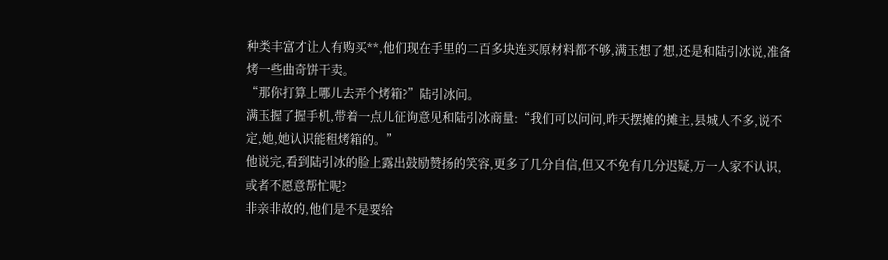种类丰富才让人有购买**,他们现在手里的二百多块连买原材料都不够,满玉想了想,还是和陆引冰说,准备烤一些曲奇饼干卖。
“那你打算上哪儿去弄个烤箱?”陆引冰问。
满玉握了握手机,带着一点儿征询意见和陆引冰商量:“我们可以问问,昨天摆摊的摊主,县城人不多,说不定,她,她认识能租烤箱的。”
他说完,看到陆引冰的脸上露出鼓励赞扬的笑容,更多了几分自信,但又不免有几分迟疑,万一人家不认识,或者不愿意帮忙呢?
非亲非故的,他们是不是要给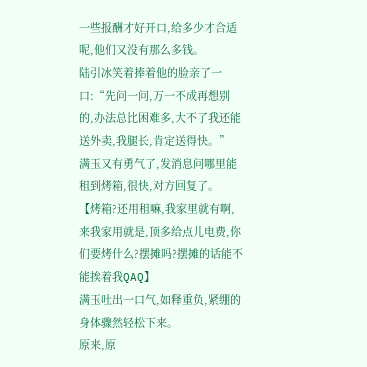一些报酬才好开口,给多少才合适呢,他们又没有那么多钱。
陆引冰笑着捧着他的脸亲了一口:“先问一问,万一不成再想别的,办法总比困难多,大不了我还能送外卖,我腿长,肯定送得快。”
满玉又有勇气了,发消息问哪里能租到烤箱,很快,对方回复了。
【烤箱?还用租嘛,我家里就有啊,来我家用就是,顶多给点儿电费,你们要烤什么?摆摊吗?摆摊的话能不能挨着我QAQ】
满玉吐出一口气,如释重负,紧绷的身体骤然轻松下来。
原来,原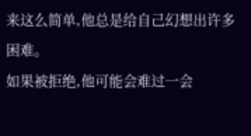来这么简单,他总是给自己幻想出许多困难。
如果被拒绝,他可能会难过一会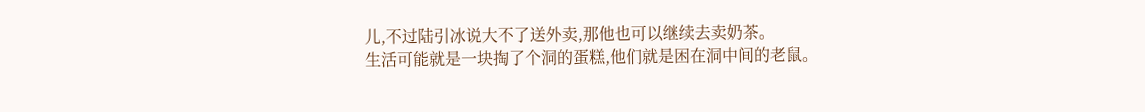儿,不过陆引冰说大不了送外卖,那他也可以继续去卖奶茶。
生活可能就是一块掏了个洞的蛋糕,他们就是困在洞中间的老鼠。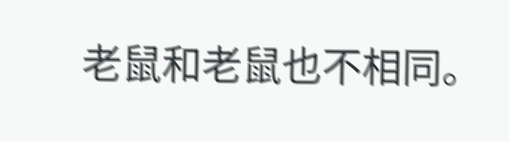老鼠和老鼠也不相同。